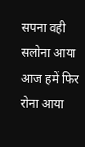सपना वही सलोना आया
आज हमें फिर रोना आया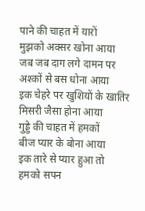पाने की चाहत में यारों
मुझको अक्सर खोना आया
जब जब दाग लगे दामन पर
अश्कों से बस धोना आया
इक चेहरे पर खुशियों के खातिर
मिसरी जैसा होना आया
गुड्डे की चाहत में हमकों
बीज प्यार के बोना आया
इक तारे से प्यार हुआ तो
हमको सपन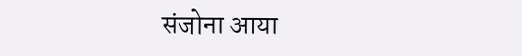संजोना आया